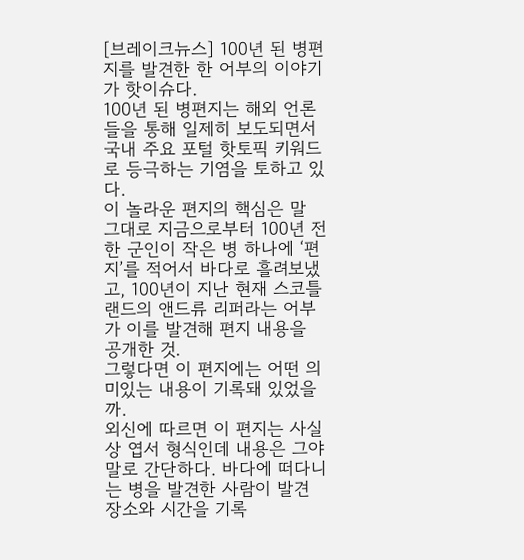[브레이크뉴스] 100년 된 병편지를 발견한 한 어부의 이야기가 핫이슈다.
100년 된 병편지는 해외 언론들을 통해 일제히 보도되면서 국내 주요 포털 핫토픽 키워드로 등극하는 기염을 토하고 있다.
이 놀라운 편지의 핵심은 말 그대로 지금으로부터 100년 전 한 군인이 작은 병 하나에 ‘편지’를 적어서 바다로 흘려보냈고, 100년이 지난 현재 스코틀랜드의 앤드류 리퍼라는 어부가 이를 발견해 편지 내용을 공개한 것.
그렇다면 이 편지에는 어떤 의미있는 내용이 기록돼 있었을까.
외신에 따르면 이 편지는 사실상 엽서 형식인데 내용은 그야말로 간단하다. 바다에 떠다니는 병을 발견한 사람이 발견 장소와 시간을 기록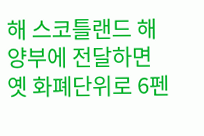해 스코틀랜드 해양부에 전달하면 옛 화폐단위로 6펜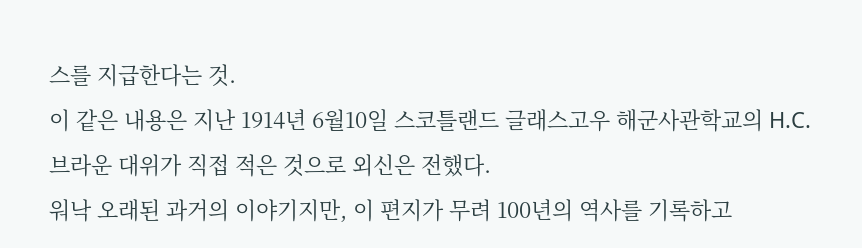스를 지급한다는 것.
이 같은 내용은 지난 1914년 6월10일 스코틀랜드 글래스고우 해군사관학교의 H.C. 브라운 대위가 직접 적은 것으로 외신은 전했다.
워낙 오래된 과거의 이야기지만, 이 편지가 무려 100년의 역사를 기록하고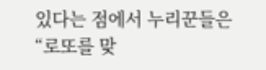있다는 점에서 누리꾼들은 “로또를 맞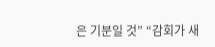은 기분일 것” “감회가 새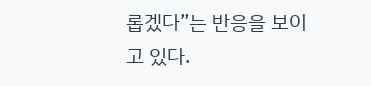롭겠다”는 반응을 보이고 있다.